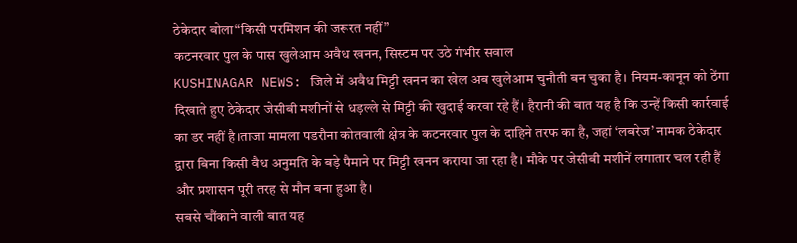ठेकेदार बोला“किसी परमिशन की जरूरत नहीं”
कटनरवार पुल के पास खुलेआम अवैध खनन, सिस्टम पर उठे गंभीर सवाल
KUSHINAGAR NEWS: जिले में अवैध मिट्टी खनन का खेल अब खुलेआम चुनौती बन चुका है। नियम-कानून को ठेंगा दिखाते हुए ठेकेदार जेसीबी मशीनों से धड़ल्ले से मिट्टी की खुदाई करवा रहे हैं। हैरानी की बात यह है कि उन्हें किसी कार्रवाई का डर नहीं है।ताजा मामला पडरौना कोतवाली क्षेत्र के कटनरवार पुल के दाहिने तरफ का है, जहां ‘लबरेज’ नामक ठेकेदार द्वारा बिना किसी वैध अनुमति के बड़े पैमाने पर मिट्टी खनन कराया जा रहा है। मौके पर जेसीबी मशीनें लगातार चल रही हैं और प्रशासन पूरी तरह से मौन बना हुआ है।
सबसे चौंकाने वाली बात यह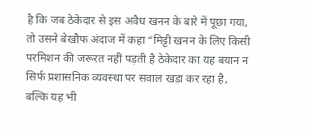है कि जब ठेकेदार से इस अवैध खनन के बारे में पूछा गया, तो उसने बेखौफ अंदाज में कहा “मिट्टी खनन के लिए किसी परमिशन की जरूरत नहीं पड़ती है ठेकेदार का यह बयान न सिर्फ प्रशासनिक व्यवस्था पर सवाल खड़ा कर रहा है, बल्कि यह भी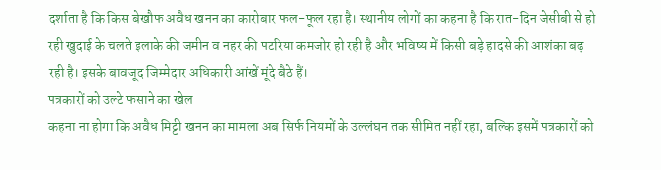दर्शाता है कि किस बेखौफ अवैध खनन का कारोबार फल-फूल रहा है। स्थानीय लोगों का कहना है कि रात-दिन जेसीबी से हो रही खुदाई के चलते इलाके की जमीन व नहर की पटरिया कमजोर हो रही है और भविष्य में किसी बड़े हादसे की आशंका बढ़ रही है। इसके बावजूद जिम्मेदार अधिकारी आंखें मूंदे बैठे हैं।
पत्रकारों को उल्टे फसाने का खेल
कहना ना होगा कि अवैध मिट्टी खनन का मामला अब सिर्फ नियमों के उल्लंघन तक सीमित नहीं रहा, बल्कि इसमें पत्रकारों को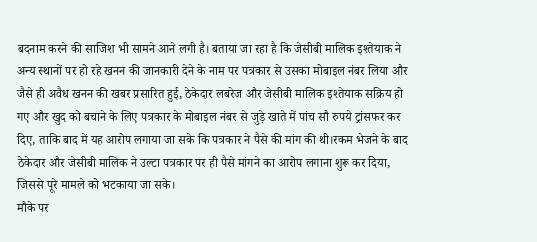बदनाम करने की साजिश भी सामने आने लगी है। बताया जा रहा है कि जेसीबी मालिक इश्तेयाक ने अन्य स्थानों पर हो रहे खनन की जानकारी देने के नाम पर पत्रकार से उसका मोबाइल नंबर लिया और
जैसे ही अवैध खनन की खबर प्रसारित हुई, ठेकेदार लबरेज और जेसीबी मालिक इश्तेयाक सक्रिय हो गए और खुद को बचाने के लिए पत्रकार के मोबाइल नंबर से जुड़े खाते में पांच सौ रुपये ट्रांसफर कर दिए, ताकि बाद में यह आरोप लगाया जा सके कि पत्रकार ने पैसे की मांग की थी।रकम भेजने के बाद ठेकेदार और जेसीबी मालिक ने उल्टा पत्रकार पर ही पैसे मांगने का आरोप लगाना शुरू कर दिया, जिससे पूरे मामले को भटकाया जा सके।
मौके पर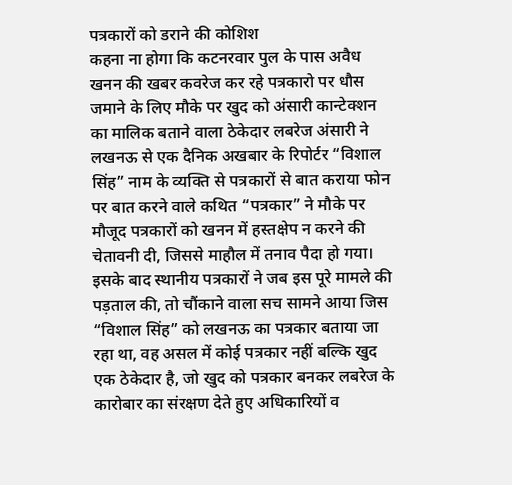पत्रकारों को डराने की कोशिश
कहना ना होगा कि कटनरवार पुल के पास अवैध खनन की खबर कवरेज कर रहे पत्रकारो पर धौस जमाने के लिए मौके पर खुद को अंसारी कान्टेक्शन का मालिक बताने वाला ठेकेदार लबरेज अंसारी ने लखनऊ से एक दैनिक अखबार के रिपोर्टर “विशाल सिंह” नाम के व्यक्ति से पत्रकारों से बात कराया फोन पर बात करने वाले कथित “पत्रकार” ने मौके पर मौजूद पत्रकारों को खनन में हस्तक्षेप न करने की चेतावनी दी, जिससे माहौल में तनाव पैदा हो गया। इसके बाद स्थानीय पत्रकारों ने जब इस पूरे मामले की पड़ताल की, तो चौंकाने वाला सच सामने आया जिस “विशाल सिंह” को लखनऊ का पत्रकार बताया जा रहा था, वह असल में कोई पत्रकार नहीं बल्कि खुद एक ठेकेदार है, जो खुद को पत्रकार बनकर लबरेज के कारोबार का संरक्षण देते हुए अधिकारियों व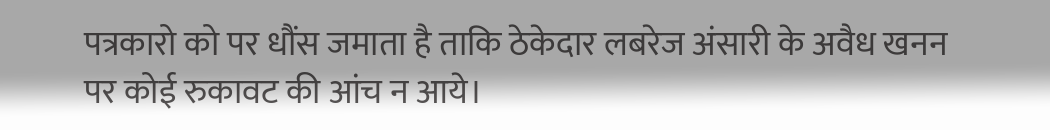पत्रकारो को पर धौंस जमाता है ताकि ठेकेदार लबरेज अंसारी के अवैध खनन पर कोई रुकावट की आंच न आये।